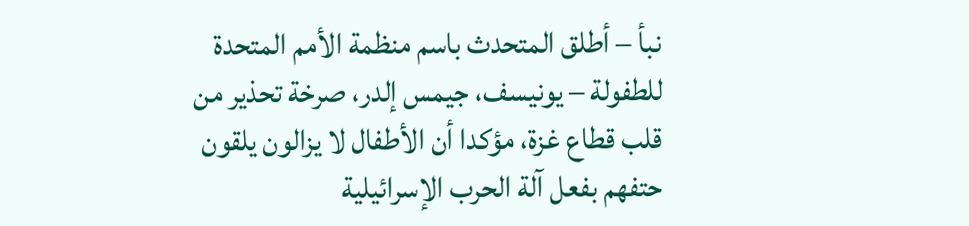نبأ – أطلق المتحدث باسم منظمة الأمم المتحدة للطفولة – يونيسف، جيمس إلدر، صرخة تحذير من قلب قطاع غزة، مؤكدا أن الأطفال لا يزالون يلقون حتفهم بفعل آلة الحرب الإسرائيلية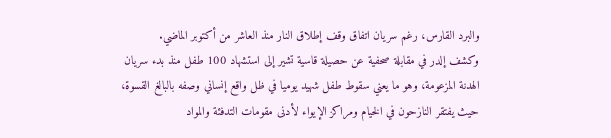والبرد القارس، رغم سريان اتفاق وقف إطلاق النار منذ العاشر من أكتوبر الماضي.
وكشف إلدر في مقابلة صحفية عن حصيلة قاسية تشير إلى استشهاد 100 طفل منذ بدء سريان الهدنة المزعومة، وهو ما يعني سقوط طفل شهيد يوميا في ظل واقع إنساني وصفه بالبالغ القسوة، حيث يفتقر النازحون في الخيام ومراكز الإيواء لأدنى مقومات التدفئة والمواد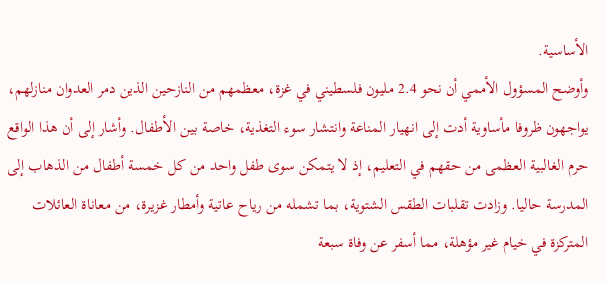الأساسية.
وأوضح المسؤول الأممي أن نحو 2.4 مليون فلسطيني في غزة، معظمهم من النازحين الذين دمر العدوان منازلهم، يواجهون ظروفا مأساوية أدت إلى انهيار المناعة وانتشار سوء التغذية، خاصة بين الأطفال. وأشار إلى أن هذا الواقع حرم الغالبية العظمى من حقهم في التعليم، إذ لا يتمكن سوى طفل واحد من كل خمسة أطفال من الذهاب إلى المدرسة حاليا. وزادت تقلبات الطقس الشتوية، بما تشمله من رياح عاتية وأمطار غزيرة، من معاناة العائلات المتركزة في خيام غير مؤهلة، مما أسفر عن وفاة سبعة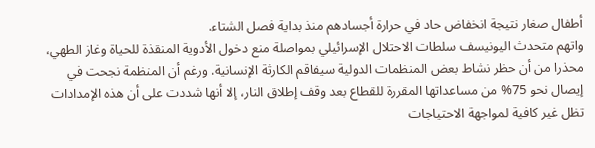أطفال صغار نتيجة انخفاض حاد في حرارة أجسادهم منذ بداية فصل الشتاء.
واتهم متحدث اليونيسف سلطات الاحتلال الإسرائيلي بمواصلة منع دخول الأدوية المنقذة للحياة وغاز الطهي، محذرا من أن حظر نشاط بعض المنظمات الدولية سيفاقم الكارثة الإنسانية. ورغم أن المنظمة نجحت في إيصال نحو 75% من مساعداتها المقررة للقطاع بعد وقف إطلاق النار، إلا أنها شددت على أن هذه الإمدادات تظل غير كافية لمواجهة الاحتياجات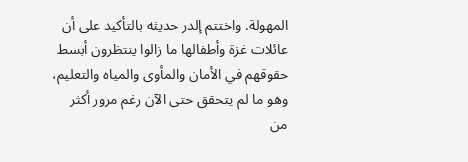المهولة. واختتم إلدر حديثه بالتأكيد على أن عائلات غزة وأطفالها ما زالوا ينتظرون أبسط حقوقهم في الأمان والمأوى والمياه والتعليم، وهو ما لم يتحقق حتى الآن رغم مرور أكثر من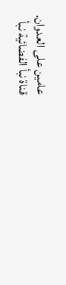عامين على العدوان.
قناة نبأ الفضائية نبأ